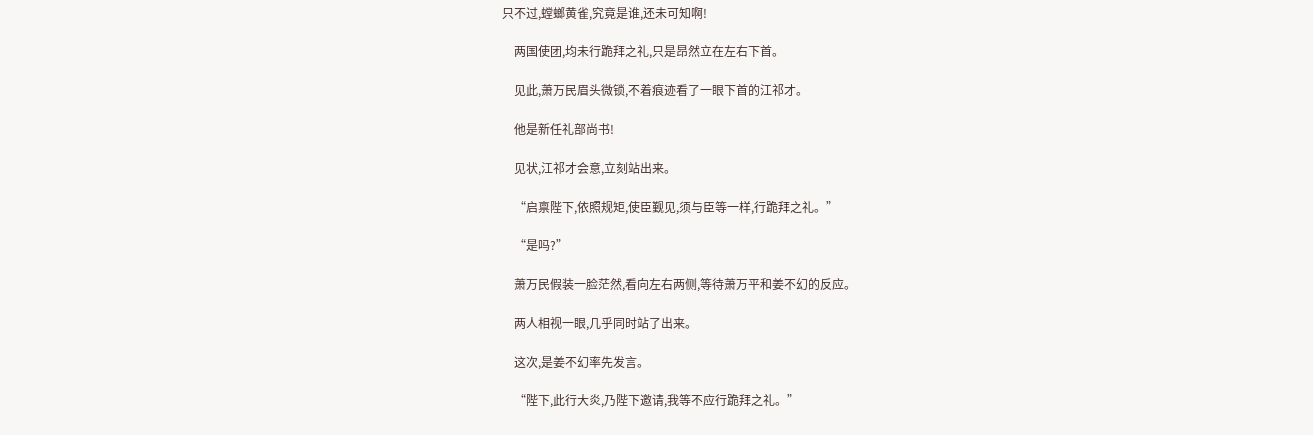只不过,螳螂黄雀,究竟是谁,还未可知啊!

    两国使团,均未行跪拜之礼,只是昂然立在左右下首。

    见此,萧万民眉头微锁,不着痕迹看了一眼下首的江祁才。

    他是新任礼部尚书!

    见状,江祁才会意,立刻站出来。

    “启禀陛下,依照规矩,使臣觐见,须与臣等一样,行跪拜之礼。”

    “是吗?”

    萧万民假装一脸茫然,看向左右两侧,等待萧万平和姜不幻的反应。

    两人相视一眼,几乎同时站了出来。

    这次,是姜不幻率先发言。

    “陛下,此行大炎,乃陛下邀请,我等不应行跪拜之礼。”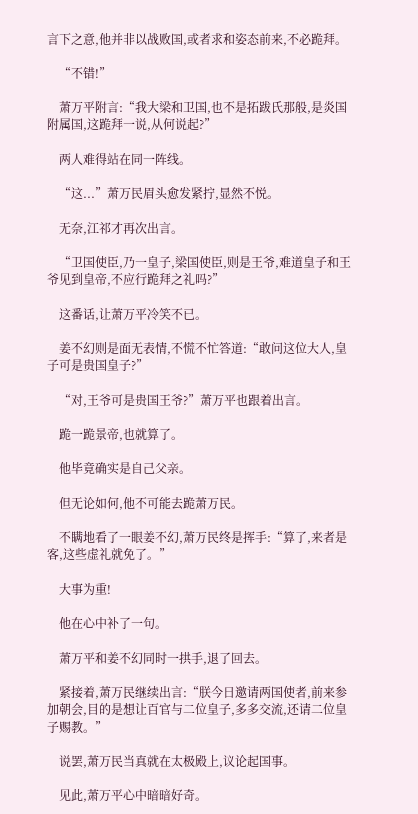言下之意,他并非以战败国,或者求和姿态前来,不必跪拜。

    “不错!”

    萧万平附言:“我大梁和卫国,也不是拓跋氏那般,是炎国附属国,这跪拜一说,从何说起?”

    两人难得站在同一阵线。

    “这...”萧万民眉头愈发紧拧,显然不悦。

    无奈,江祁才再次出言。

    “卫国使臣,乃一皇子,梁国使臣,则是王爷,难道皇子和王爷见到皇帝,不应行跪拜之礼吗?”

    这番话,让萧万平冷笑不已。

    姜不幻则是面无表情,不慌不忙答道:“敢问这位大人,皇子可是贵国皇子?”

    “对,王爷可是贵国王爷?”萧万平也跟着出言。

    跪一跪景帝,也就算了。

    他毕竟确实是自己父亲。

    但无论如何,他不可能去跪萧万民。

    不瞒地看了一眼姜不幻,萧万民终是挥手:“算了,来者是客,这些虚礼就免了。”

    大事为重!

    他在心中补了一句。

    萧万平和姜不幻同时一拱手,退了回去。

    紧接着,萧万民继续出言:“朕今日邀请两国使者,前来参加朝会,目的是想让百官与二位皇子,多多交流,还请二位皇子赐教。”

    说罢,萧万民当真就在太极殿上,议论起国事。

    见此,萧万平心中暗暗好奇。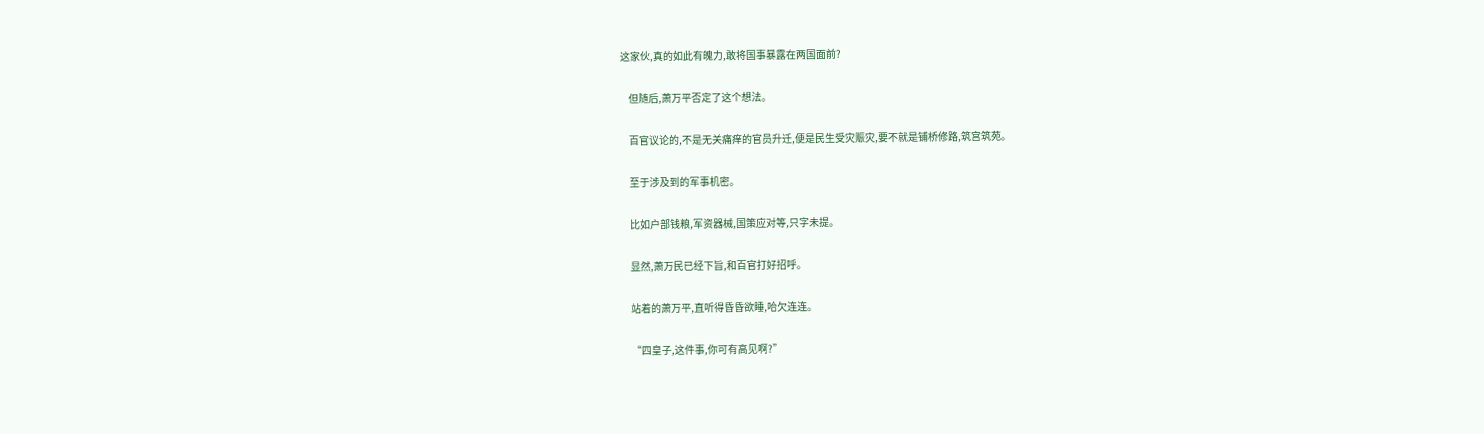这家伙,真的如此有魄力,敢将国事暴露在两国面前?

    但随后,萧万平否定了这个想法。

    百官议论的,不是无关痛痒的官员升迁,便是民生受灾赈灾,要不就是铺桥修路,筑宫筑苑。

    至于涉及到的军事机密。

    比如户部钱粮,军资器械,国策应对等,只字未提。

    显然,萧万民已经下旨,和百官打好招呼。

    站着的萧万平,直听得昏昏欲睡,哈欠连连。

    “四皇子,这件事,你可有高见啊?”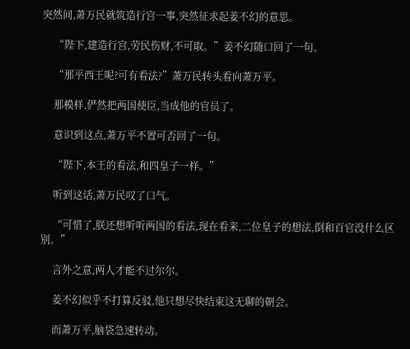突然间,萧万民就筑造行宫一事,突然征求起姜不幻的意思。

    “陛下,建造行宫,劳民伤财,不可取。”姜不幻随口回了一句。

    “那平西王呢?可有看法?”萧万民转头看向萧万平。

    那模样,俨然把两国使臣,当成他的官员了。

    意识到这点,萧万平不置可否回了一句。

    “陛下,本王的看法,和四皇子一样。”

    听到这话,萧万民叹了口气。

    “可惜了,朕还想听听两国的看法,现在看来,二位皇子的想法,倒和百官没什么区别。”

    言外之意,两人才能不过尔尔。

    姜不幻似乎不打算反驳,他只想尽快结束这无聊的朝会。

    而萧万平,脑袋急速转动。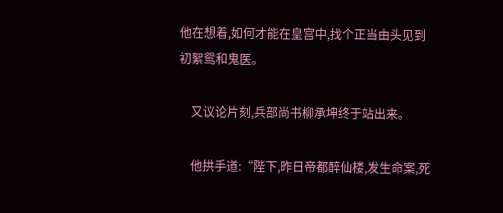他在想着,如何才能在皇宫中,找个正当由头见到初絮鸳和鬼医。

    又议论片刻,兵部尚书柳承坤终于站出来。

    他拱手道:“陛下,昨日帝都醉仙楼,发生命案,死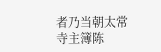者乃当朝太常寺主簿陈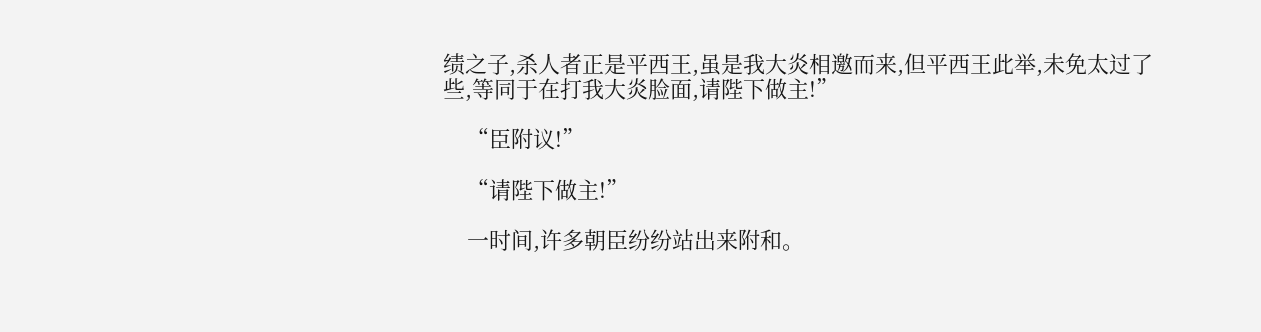绩之子,杀人者正是平西王,虽是我大炎相邀而来,但平西王此举,未免太过了些,等同于在打我大炎脸面,请陛下做主!”

    “臣附议!”

    “请陛下做主!”

    一时间,许多朝臣纷纷站出来附和。